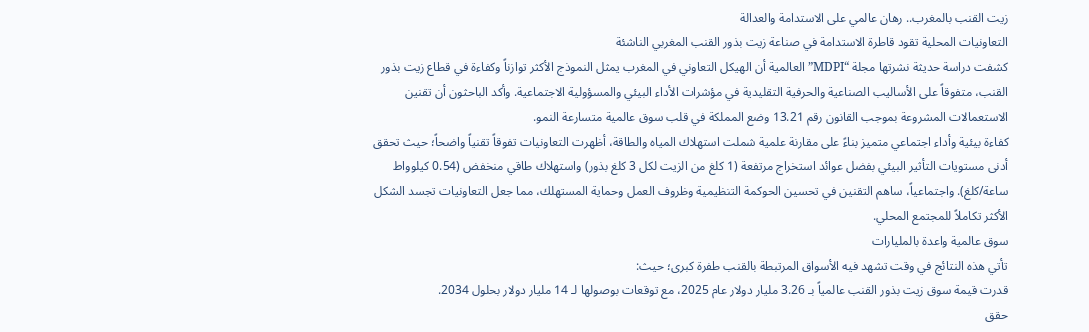زيت القنب بالمغرب.. رهان عالمي على الاستدامة والعدالة
التعاونيات المحلية تقود قاطرة الاستدامة في صناعة زيت بذور القنب المغربي الناشئة
كشفت دراسة حديثة نشرتها مجلة “MDPI” العالمية أن الهيكل التعاوني في المغرب يمثل النموذج الأكثر توازناً وكفاءة في قطاع زيت بذور القنب، متفوقاً على الأساليب الصناعية والحرفية التقليدية في مؤشرات الأداء البيئي والمسؤولية الاجتماعية. وأكد الباحثون أن تقنين الاستعمالات المشروعة بموجب القانون رقم 13.21 وضع المملكة في قلب سوق عالمية متسارعة النمو.
كفاءة بيئية وأداء اجتماعي متميز بناءً على مقارنة علمية شملت استهلاك المياه والطاقة، أظهرت التعاونيات تفوقاً تقنياً واضحاً؛ حيث تحقق أدنى مستويات التأثير البيئي بفضل عوائد استخراج مرتفعة (1 كلغ من الزيت لكل 3 كلغ بذور) واستهلاك طاقي منخفض (0.54 كيلوواط ساعة/كلغ). واجتماعياً، ساهم التقنين في تحسين الحوكمة التنظيمية وظروف العمل وحماية المستهلك، مما جعل التعاونيات تجسد الشكل الأكثر تكاملاً للمجتمع المحلي.
سوق عالمية واعدة بالمليارات
تأتي هذه النتائج في وقت تشهد فيه الأسواق المرتبطة بالقنب طفرة كبرى؛ حيث:
قدرت قيمة سوق زيت بذور القنب عالمياً بـ 3.26 مليار دولار عام 2025، مع توقعات بوصولها لـ 14 مليار دولار بحلول 2034.
حقق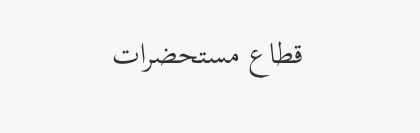قطاع مستحضرات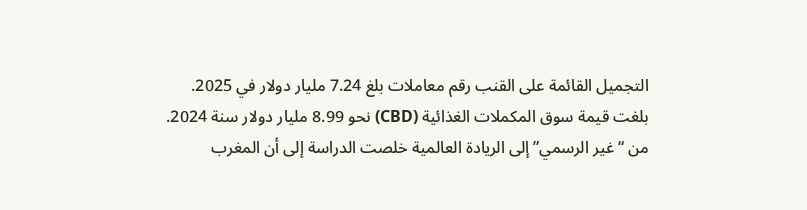التجميل القائمة على القنب رقم معاملات بلغ 7.24 مليار دولار في 2025.
بلغت قيمة سوق المكملات الغذائية (CBD) نحو 8.99 مليار دولار سنة 2024.
من “غير الرسمي” إلى الريادة العالمية خلصت الدراسة إلى أن المغرب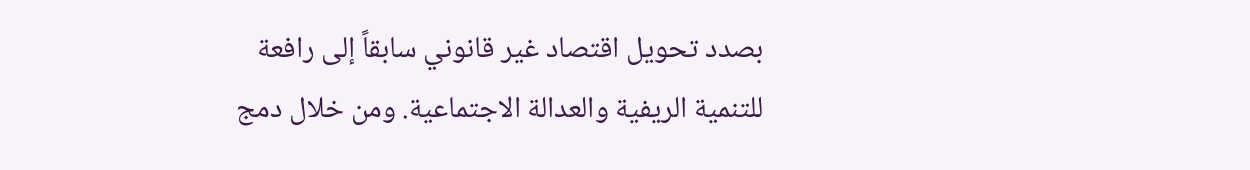بصدد تحويل اقتصاد غير قانوني سابقاً إلى رافعة للتنمية الريفية والعدالة الاجتماعية. ومن خلال دمج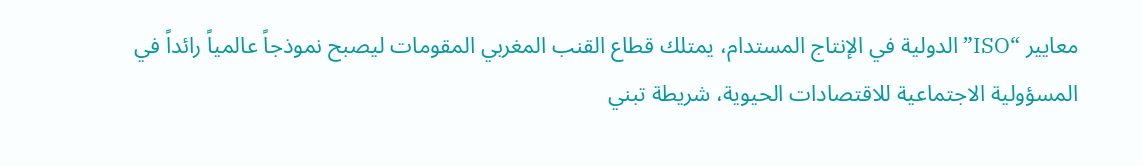معايير “ISO” الدولية في الإنتاج المستدام، يمتلك قطاع القنب المغربي المقومات ليصبح نموذجاً عالمياً رائداً في المسؤولية الاجتماعية للاقتصادات الحيوية، شريطة تبني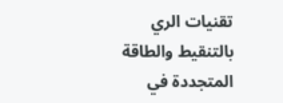تقنيات الري بالتنقيط والطاقة المتجددة في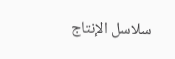سلاسل الإنتاج